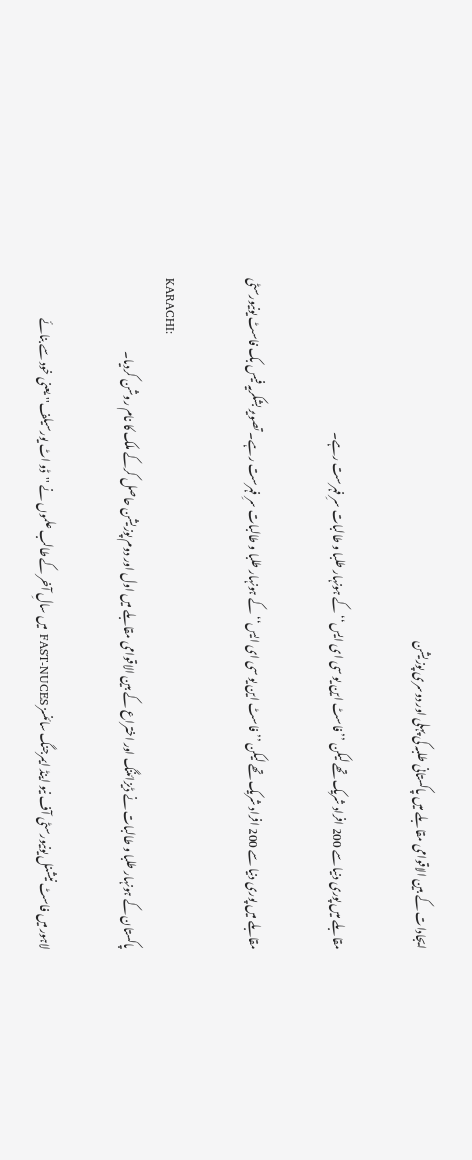ایجادات کے بین الاقوامی مقابلے میں پاکستانی طلبہ کی پہلی اور دوسری پوزیشن

مقابلے میں پوری دنیا سے 200 افراد شریک تھے لیکن ’’فاسٹ این یو سی ای ایس‘‘ کے ہونہار طلبا و طالبات سرِ فہرست رہے۔

مقابلے میں پوری دنیا سے 200 افراد شریک تھے لیکن ’’فاسٹ این یو سی ای ایس‘‘ کے ہونہار طلبا و طالبات سرِ فہرست رہے۔ تصویر بشکریہ فیس بک فاسٹ یونیورسٹی

KARACHI:
پاکستان کے ہونہار طلبا و طالبات نے ڈیزائننگ اور اختراع کے بین الاقوامی مقابلے میں اول اور دوم پوزیشن حاصل کرکے ملک کا نام روشن کردیا۔

لاہور میں فاسٹ نیشنل یونیورسٹی آف نیو اینڈ ایمرجنگ سائنسز FAST-NUCES میں سالِ آخر کے طالب علموں نے ''ڈو اٹ یورسیلف'' یعنی خود سے بنائے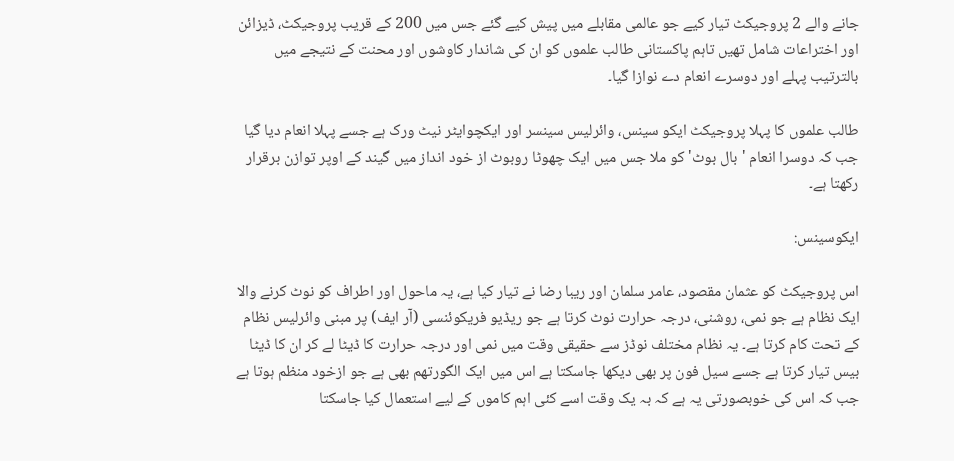جانے والے 2 پروجیکٹ تیار کیے جو عالمی مقابلے میں پیش کیے گئے جس میں 200 کے قریب پروجیکٹ، ڈیزائن اور اختراعات شامل تھیں تاہم پاکستانی طالب علموں کو ان کی شاندار کاوشوں اور محنت کے نتیجے میں بالترتیب پہلے اور دوسرے انعام دے نوازا گیا۔

طالب علموں کا پہلا پروجیکٹ ایکو سینس، وائرلیس سینسر اور ایکچوایٹر نیٹ ورک ہے جسے پہلا انعام دیا گیا جب کہ دوسرا انعام 'بال بوٹ' کو ملا جس میں ایک چھوٹا روبوٹ از خود انداز میں گیند کے اوپر توازن برقرار رکھتا ہے۔

ایکوسینس:

اس پروجیکٹ کو عثمان مقصود، عامر سلمان اور ریبا رضا نے تیار کیا ہے، یہ ماحول اور اطراف کو نوٹ کرنے والا ایک نظام ہے جو نمی، روشنی، درجہ حرارت نوٹ کرتا ہے جو ریڈیو فریکوئنسی (آر ایف) پر مبنی وائرلیس نظام کے تحت کام کرتا ہے۔ یہ نظام مختلف نوڈز سے حقیقی وقت میں نمی اور درجہ حرارت کا ڈیٹا لے کر ان کا ڈیٹا بیس تیار کرتا ہے جسے سیل فون پر بھی دیکھا جاسکتا ہے اس میں ایک الگورتھم بھی ہے جو ازخود منظم ہوتا ہے جب کہ اس کی خوبصورتی یہ ہے کہ بہ یک وقت اسے کئی اہم کاموں کے لیے استعمال کیا جاسکتا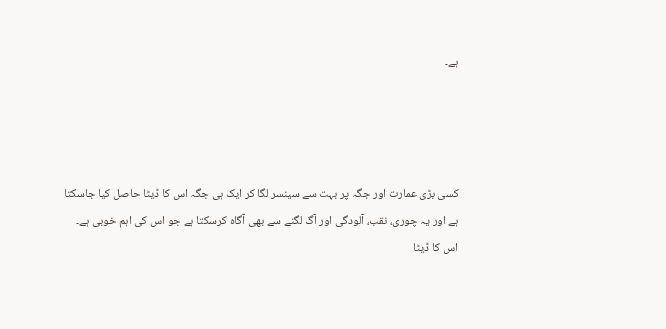ہے۔




کسی بڑی عمارت اور جگہ پر بہت سے سینسر لگا کر ایک ہی جگہ اس کا ڈیٹا حاصل کیا جاسکتا ہے اور یہ چوری، نقب، آلودگی اور آگ لگنے سے بھی آگاہ کرسکتا ہے جو اس کی اہم خوبی ہے۔ اس کا ڈیٹا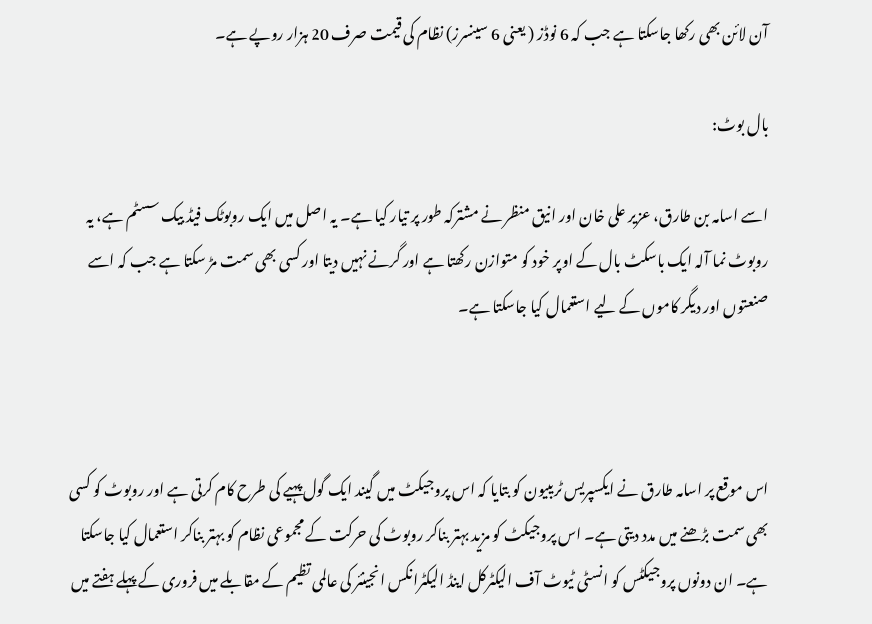آن لائن بھی رکھا جاسکتا ہے جب کہ 6 نوڈز ( یعنی 6 سینسرز) نظام کی قیمت صرف 20 ہزار روپے ہے۔

بال بوٹ:

اسے اسامہ بن طارق، عزیر علی خان اور انیق منظر نے مشترکہ طور پر تیار کیا ہے۔ یہ اصل میں ایک روبوٹک فیڈ بیک سسٹم ہے، یہ روبوٹ نما آلہ ایک باسکٹ بال کے اوپر خود کو متوازن رکھتا ہے اور گرنے نہیں دیتا اور کسی بھی سمت مڑ سکتا ہے جب کہ اسے صنعتوں اور دیگر کاموں کے لیے استعمال کیا جاسکتا ہے۔



اس موقع پر اسامہ طارق نے ایکسپریس ٹریبیون کو بتایا کہ اس پروجیکٹ میں گیند ایک گول پہیے کی طرح کام کرتی ہے اور روبوٹ کو کسی بھی سمت بڑھنے میں مدد دیتی ہے۔ اس پروجیکٹ کو مزید بہتر بناکر روبوٹ کی حرکت کے مجموعی نظام کو بہتر بناکر استعمال کیا جاسکتا ہے۔ ان دونوں پروجیکٹس کو انسٹی ٹیوٹ آف الیکٹرکل اینڈ الیکٹرانکس انجینئر کی عالمی تظیم کے مقابلے میں فروری کے پہلے ہفتے میں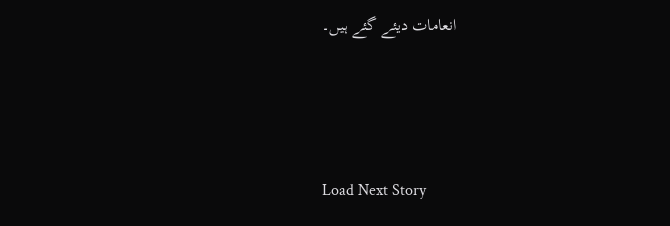انعامات دیئے گئے ہیں۔




Load Next Story